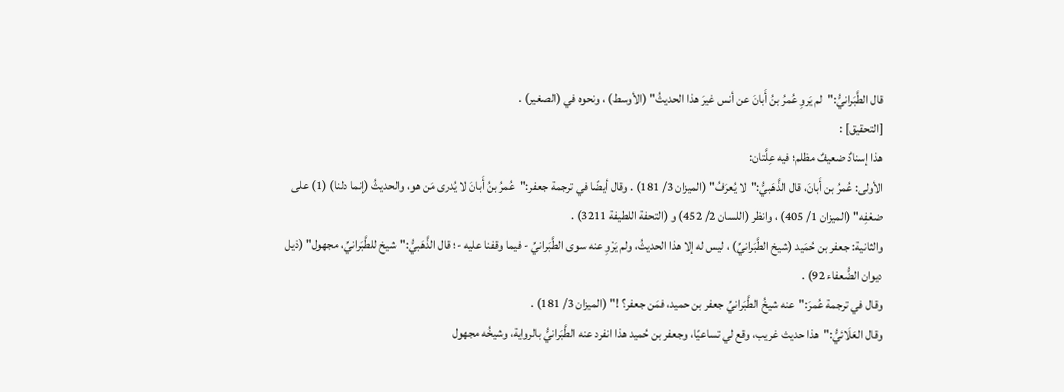قال الطَّبَرانيُّ:"لم يَروِ عُمرُ بنُ أَبانَ عن أنس غيرَ هذا الحديثُ" (الأوسط) ، ونحوه في (الصغير) .
[التحقيق] :
هذا إسنادٌ ضعيفٌ مظلم؛ فيه عِلَّتان:
الأولى: عُمرُ بن أَبانَ، قال الذَّهَبيُّ:"لا يُعرَفُ" (الميزان 3/ 181) . وقال أيضًا في ترجمة جعفر:"عُمرُ بنُ أَبانَ لا يُدرى مَن هو، والحديثُ (إنما دلنا) (1) على ضعْفِه" (الميزان 1/ 405) ، وانظر (اللسان 2/ 452) و (التحفة اللطيفة 3211) .
والثانية: جعفر بن حُمَيد (شيخ الطَّبَرانيِّ) ، ليس له إلا هذا الحديثُ، ولم يَرْوِ عنه سوى الطَّبَرانيِّ - فيما وقفنا عليه -؛ قال الذَّهَبيُّ:"شيخ للطَّبَرانيِّ، مجهول" (ذيل ديوان الضُّعفاء 92) .
وقال في ترجمة عُمرَ:"عنه شيخُ الطَّبَرانيِّ جعفر بن حميد، فمَن جعفر؟ !" (الميزان 3/ 181) .
وقال العَلَائيُّ:"هذا حديث غريب، وقع لي تساعيًا، وجعفر بن حُميد هذا انفرد عنه الطَّبَرانيُّ بالرواية، وشيخُه مجهول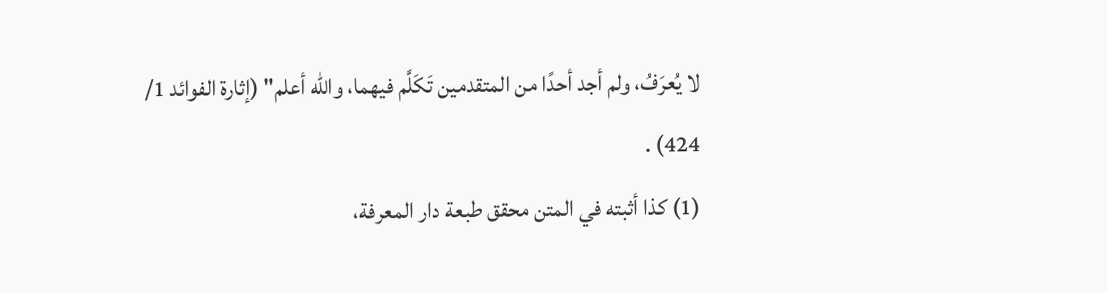لا يُعرَفُ، ولم أجد أحدًا من المتقدمين تَكَلَّم فيهما، والله أعلم" (إثارة الفوائد 1/ 424) .
(1) كذا أثبته في المتن محقق طبعة دار المعرفة،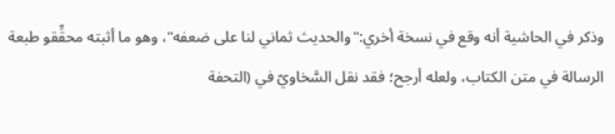وذكر في الحاشية أنه وقع في نسخة أخري:"والحديث ثماني لنا على ضعفه"، وهو ما أثبته محقِّقو طبعة الرسالة في متن الكتاب، ولعله أرجح؛ فقد نقل السَّخاويّ في (التحفة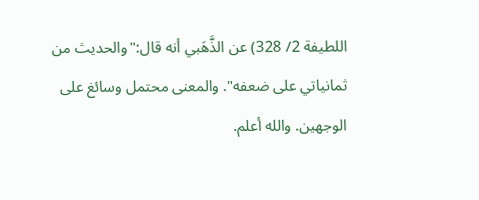اللطيفة 2/ 328) عن الذَّهَبي أنه قال:"والحديث من ثمانياتي على ضعفه". والمعنى محتمل وسائغ على الوجهين. والله أعلم.